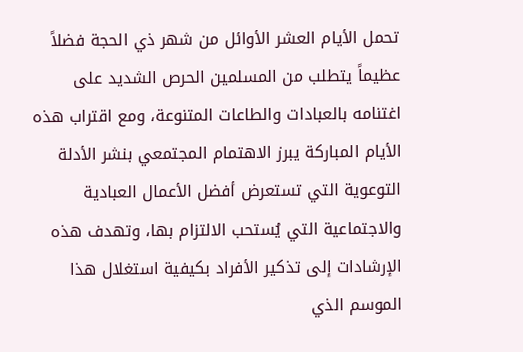تحمل الأيام العشر الأوائل من شهر ذي الحجة فضلاً عظيماً يتطلب من المسلمين الحرص الشديد على اغتنامه بالعبادات والطاعات المتنوعة، ومع اقتراب هذه الأيام المباركة يبرز الاهتمام المجتمعي بنشر الأدلة التوعوية التي تستعرض أفضل الأعمال العبادية والاجتماعية التي يُستحب الالتزام بها، وتهدف هذه الإرشادات إلى تذكير الأفراد بكيفية استغلال هذا الموسم الذي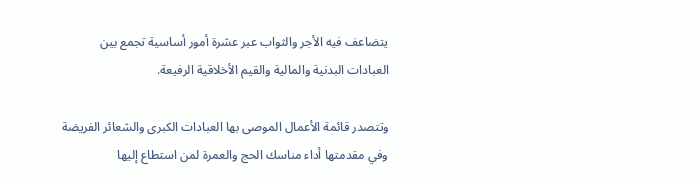يتضاعف فيه الأجر والثواب عبر عشرة أمور أساسية تجمع بين العبادات البدنية والمالية والقيم الأخلاقية الرفيعة.

وتتصدر قائمة الأعمال الموصى بها العبادات الكبرى والشعائر الفريضة وفي مقدمتها أداء مناسك الحج والعمرة لمن استطاع إليها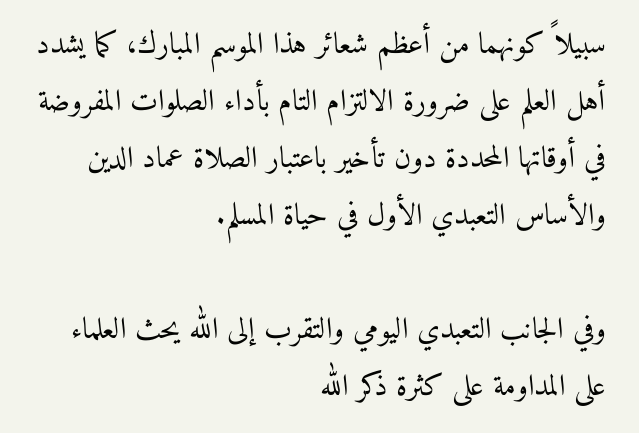سبيلاً كونهما من أعظم شعائر هذا الموسم المبارك، كما يشدد أهل العلم على ضرورة الالتزام التام بأداء الصلوات المفروضة في أوقاتها المحددة دون تأخير باعتبار الصلاة عماد الدين والأساس التعبدي الأول في حياة المسلم.

وفي الجانب التعبدي اليومي والتقرب إلى الله يحث العلماء على المداومة على كثرة ذكر الله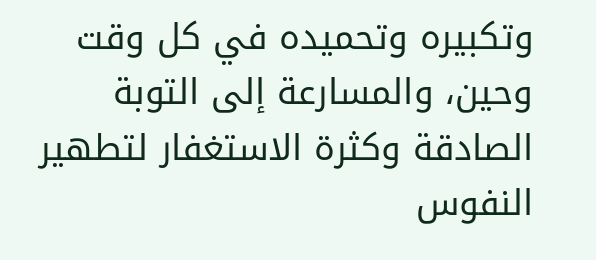وتكبيره وتحميده في كل وقت وحين، والمسارعة إلى التوبة الصادقة وكثرة الاستغفار لتطهير النفوس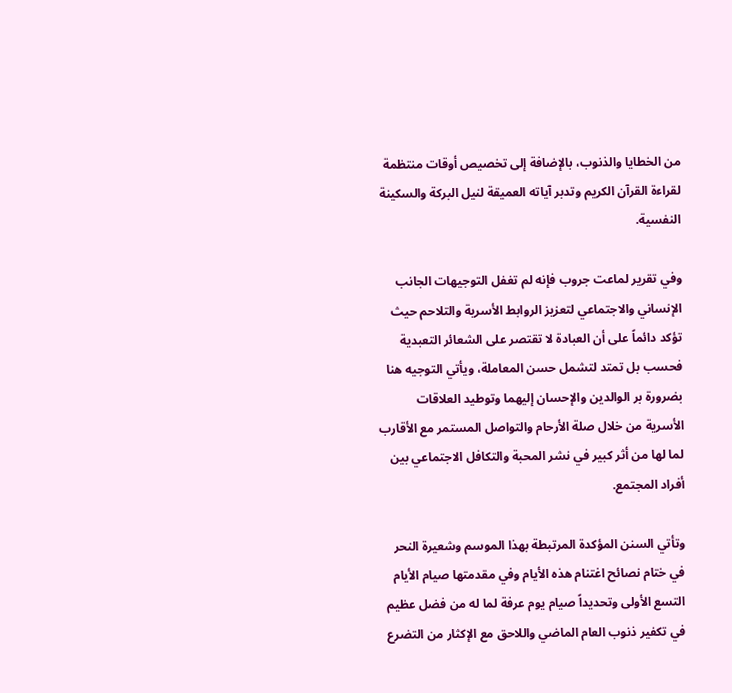من الخطايا والذنوب، بالإضافة إلى تخصيص أوقات منتظمة لقراءة القرآن الكريم وتدبر آياته العميقة لنيل البركة والسكينة النفسية.

وفي تقرير لماعت جروب فإنه لم تغفل التوجيهات الجانب الإنساني والاجتماعي لتعزيز الروابط الأسرية والتلاحم حيث تؤكد دائماً على أن العبادة لا تقتصر على الشعائر التعبدية فحسب بل تمتد لتشمل حسن المعاملة، ويأتي التوجيه هنا بضرورة بر الوالدين والإحسان إليهما وتوطيد العلاقات الأسرية من خلال صلة الأرحام والتواصل المستمر مع الأقارب لما لها من أثر كبير في نشر المحبة والتكافل الاجتماعي بين أفراد المجتمع.

وتأتي السنن المؤكدة المرتبطة بهذا الموسم وشعيرة النحر في ختام نصائح اغتنام هذه الأيام وفي مقدمتها صيام الأيام التسع الأولى وتحديداً صيام يوم عرفة لما له من فضل عظيم في تكفير ذنوب العام الماضي واللاحق مع الإكثار من التضرع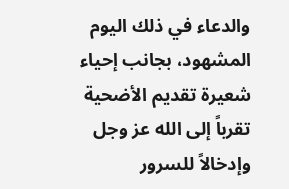والدعاء في ذلك اليوم المشهود، بجانب إحياء شعيرة تقديم الأضحية تقرباً إلى الله عز وجل وإدخالاً للسرور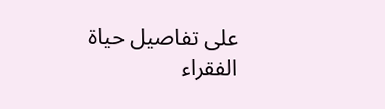على تفاصيل حياة الفقراء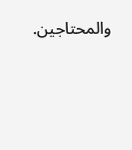والمحتاجين.